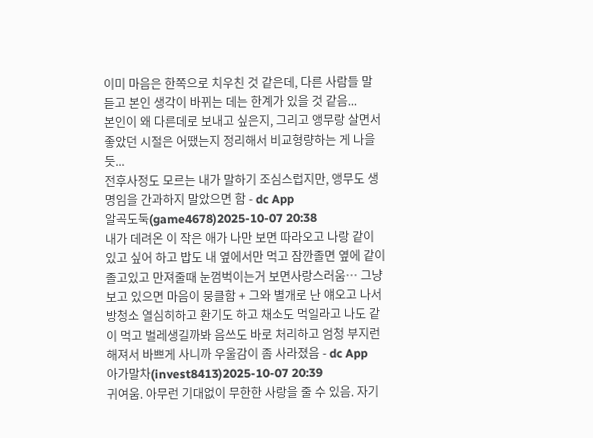이미 마음은 한쪽으로 치우친 것 같은데, 다른 사람들 말 듣고 본인 생각이 바뀌는 데는 한계가 있을 것 같음...
본인이 왜 다른데로 보내고 싶은지, 그리고 앵무랑 살면서 좋았던 시절은 어땠는지 정리해서 비교형량하는 게 나을듯...
전후사정도 모르는 내가 말하기 조심스럽지만, 앵무도 생명임을 간과하지 말았으면 함 - dc App
알곡도둑(game4678)2025-10-07 20:38
내가 데려온 이 작은 애가 나만 보면 따라오고 나랑 같이 있고 싶어 하고 밥도 내 옆에서만 먹고 잠깐졸면 옆에 같이 졸고있고 만져줄때 눈껌벅이는거 보면사랑스러움… 그냥 보고 있으면 마음이 뭉클함 + 그와 별개로 난 얘오고 나서 방청소 열심히하고 환기도 하고 채소도 먹일라고 나도 같이 먹고 벌레생길까봐 음쓰도 바로 처리하고 엄청 부지런해져서 바쁘게 사니까 우울감이 좀 사라졌음 - dc App
아가말차(invest8413)2025-10-07 20:39
귀여움. 아무런 기대없이 무한한 사랑을 줄 수 있음. 자기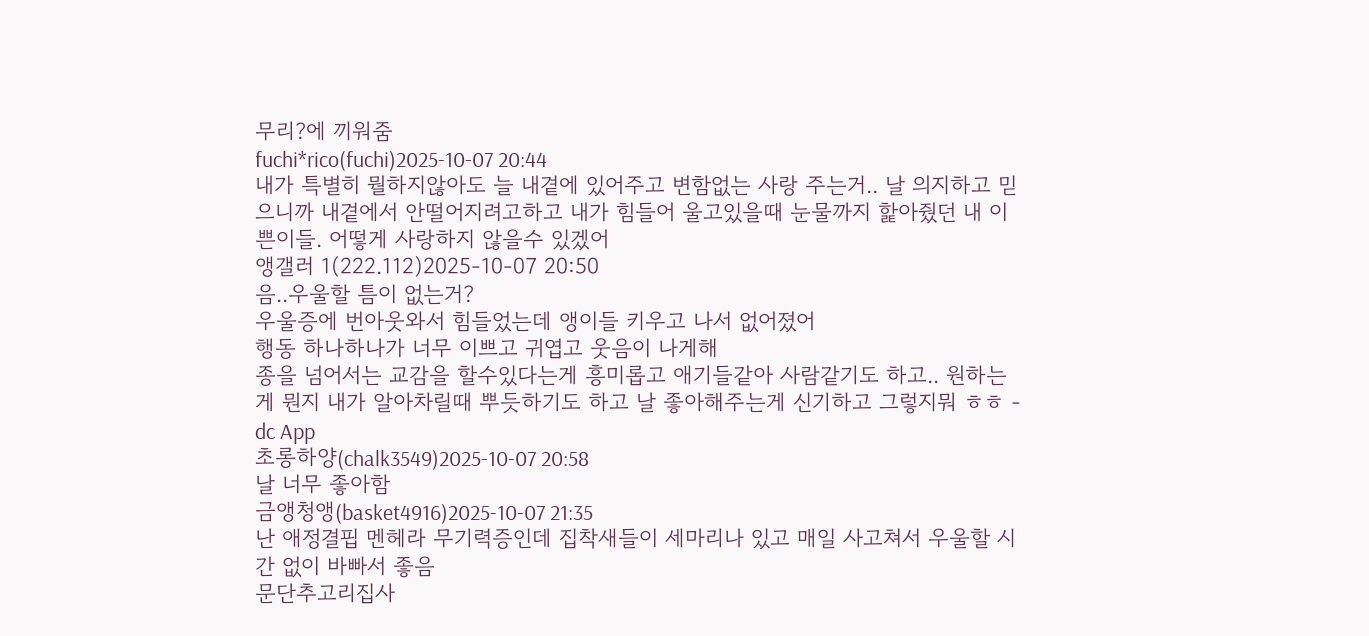무리?에 끼워줌
fuchi*rico(fuchi)2025-10-07 20:44
내가 특별히 뭘하지않아도 늘 내곁에 있어주고 변함없는 사랑 주는거.. 날 의지하고 믿으니까 내곁에서 안떨어지려고하고 내가 힘들어 울고있을때 눈물까지 핥아줬던 내 이쁜이들. 어떻게 사랑하지 않을수 있겠어
앵갤러 1(222.112)2025-10-07 20:50
음..우울할 틈이 없는거?
우울증에 번아웃와서 힘들었는데 앵이들 키우고 나서 없어졌어
행동 하나하나가 너무 이쁘고 귀엽고 웃음이 나게해
종을 넘어서는 교감을 할수있다는게 흥미롭고 애기들같아 사람같기도 하고.. 원하는게 뭔지 내가 알아차릴때 뿌듯하기도 하고 날 좋아해주는게 신기하고 그렇지뭐 ㅎㅎ - dc App
초롱하양(chalk3549)2025-10-07 20:58
날 너무 좋아함
금앵청앵(basket4916)2025-10-07 21:35
난 애정결핍 멘헤라 무기력증인데 집착새들이 세마리나 있고 매일 사고쳐서 우울할 시간 없이 바빠서 좋음
문단추고리집사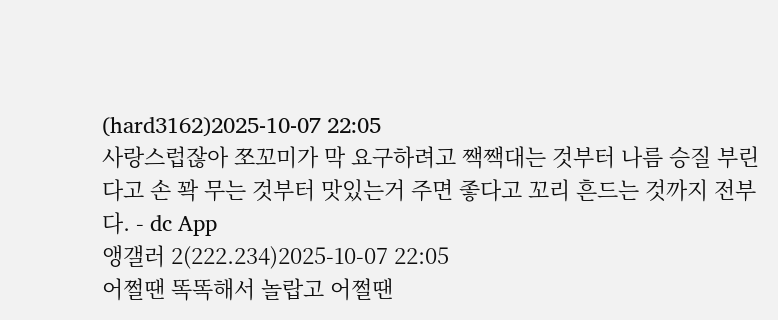(hard3162)2025-10-07 22:05
사랑스럽잖아 쪼꼬미가 막 요구하려고 짹짹대는 것부터 나름 승질 부린다고 손 꽉 무는 것부터 맛있는거 주면 좋다고 꼬리 흔드는 것까지 전부다. - dc App
앵갤러 2(222.234)2025-10-07 22:05
어쩔땐 똑똑해서 놀랍고 어쩔땐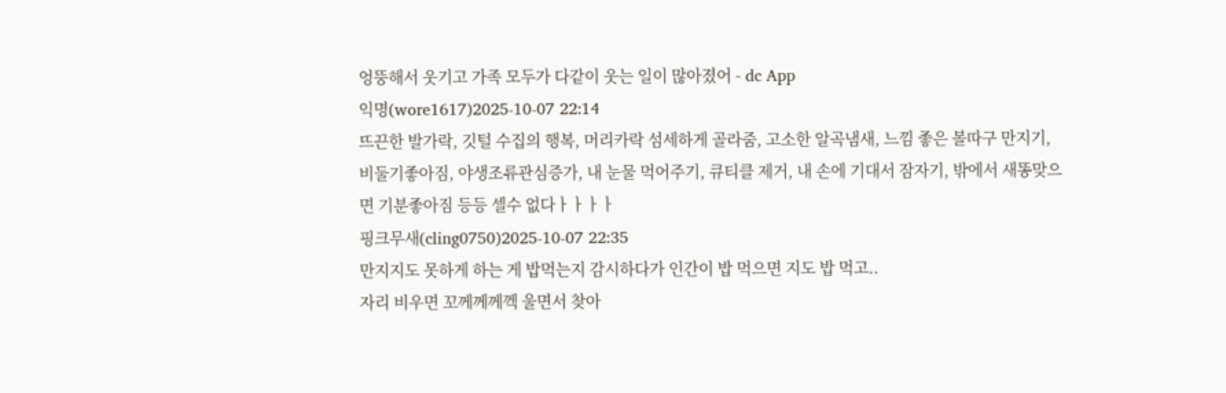엉뚱해서 웃기고 가족 모두가 다같이 웃는 일이 많아졌어 - dc App
익명(wore1617)2025-10-07 22:14
뜨끈한 발가락, 깃털 수집의 행복, 머리카락 섬세하게 골라줌, 고소한 알곡냄새, 느낌 좋은 볼따구 만지기, 비둘기좋아짐, 야생조류관심증가, 내 눈물 먹어주기, 큐티클 제거, 내 손에 기대서 잠자기, 밖에서 새똥맞으면 기분좋아짐 등등 셀수 없다ㅏㅏㅏㅏ
핑크무새(cling0750)2025-10-07 22:35
만지지도 못하게 하는 게 밥먹는지 감시하다가 인간이 밥 먹으면 지도 밥 먹고..
자리 비우면 꼬께께께껙 울면서 찾아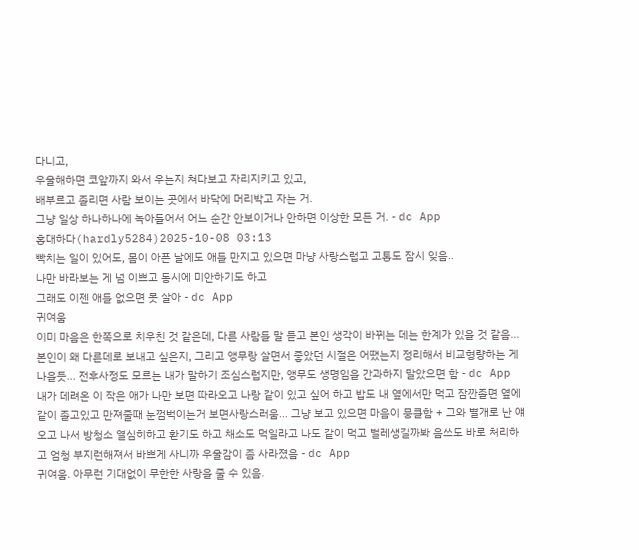다니고,
우울해하면 코앞까지 와서 우는지 쳐다보고 자리지키고 있고,
배부르고 졸리면 사람 보이는 곳에서 바닥에 머리박고 자는 거.
그냥 일상 하나하나에 녹아들어서 어느 순간 안보이거나 안하면 이상한 모든 거. - dc App
홍대하다(hardly5284)2025-10-08 03:13
빡치는 일이 있어도, 몸이 아픈 날에도 애들 만지고 있으면 마냥 사랑스럽고 고통도 잠시 잊음..
나만 바라보는 게 넘 이쁘고 동시에 미안하기도 하고
그래도 이젠 애들 없으면 못 살아 - dc App
귀여움
이미 마음은 한쪽으로 치우친 것 같은데, 다른 사람들 말 듣고 본인 생각이 바뀌는 데는 한계가 있을 것 같음... 본인이 왜 다른데로 보내고 싶은지, 그리고 앵무랑 살면서 좋았던 시절은 어땠는지 정리해서 비교형량하는 게 나을듯... 전후사정도 모르는 내가 말하기 조심스럽지만, 앵무도 생명임을 간과하지 말았으면 함 - dc App
내가 데려온 이 작은 애가 나만 보면 따라오고 나랑 같이 있고 싶어 하고 밥도 내 옆에서만 먹고 잠깐졸면 옆에 같이 졸고있고 만져줄때 눈껌벅이는거 보면사랑스러움… 그냥 보고 있으면 마음이 뭉클함 + 그와 별개로 난 얘오고 나서 방청소 열심히하고 환기도 하고 채소도 먹일라고 나도 같이 먹고 벌레생길까봐 음쓰도 바로 처리하고 엄청 부지런해져서 바쁘게 사니까 우울감이 좀 사라졌음 - dc App
귀여움. 아무런 기대없이 무한한 사랑을 줄 수 있음.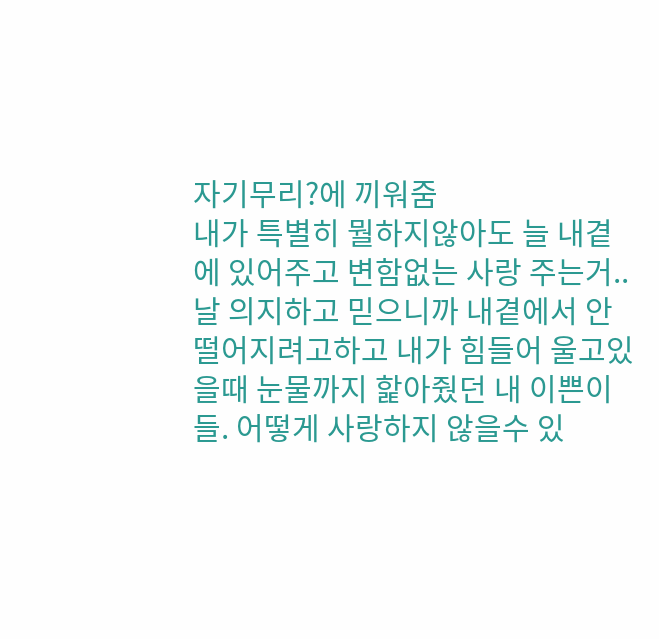자기무리?에 끼워줌
내가 특별히 뭘하지않아도 늘 내곁에 있어주고 변함없는 사랑 주는거.. 날 의지하고 믿으니까 내곁에서 안떨어지려고하고 내가 힘들어 울고있을때 눈물까지 핥아줬던 내 이쁜이들. 어떻게 사랑하지 않을수 있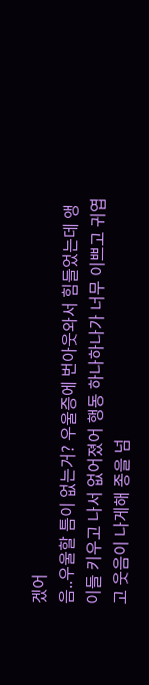겠어
음..우울할 틈이 없는거? 우울증에 번아웃와서 힘들었는데 앵이들 키우고 나서 없어졌어 행동 하나하나가 너무 이쁘고 귀엽고 웃음이 나게해 종을 넘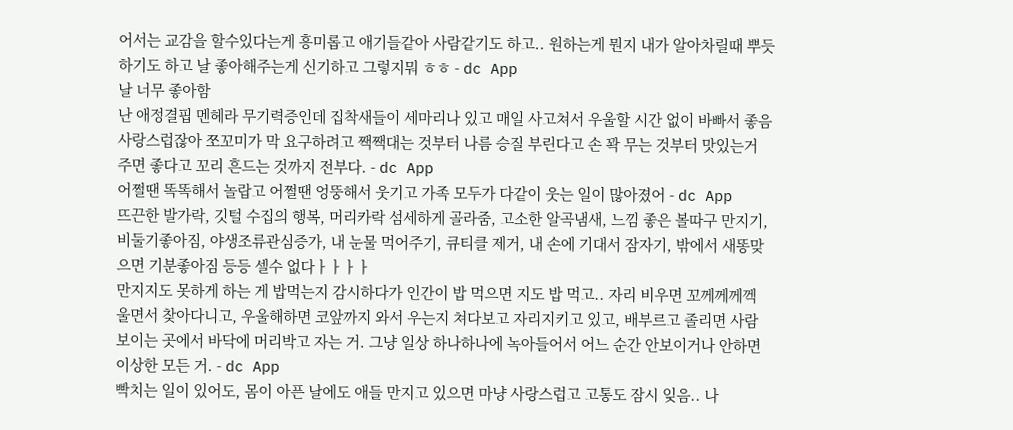어서는 교감을 할수있다는게 흥미롭고 애기들같아 사람같기도 하고.. 원하는게 뭔지 내가 알아차릴때 뿌듯하기도 하고 날 좋아해주는게 신기하고 그렇지뭐 ㅎㅎ - dc App
날 너무 좋아함
난 애정결핍 멘헤라 무기력증인데 집착새들이 세마리나 있고 매일 사고쳐서 우울할 시간 없이 바빠서 좋음
사랑스럽잖아 쪼꼬미가 막 요구하려고 짹짹대는 것부터 나름 승질 부린다고 손 꽉 무는 것부터 맛있는거 주면 좋다고 꼬리 흔드는 것까지 전부다. - dc App
어쩔땐 똑똑해서 놀랍고 어쩔땐 엉뚱해서 웃기고 가족 모두가 다같이 웃는 일이 많아졌어 - dc App
뜨끈한 발가락, 깃털 수집의 행복, 머리카락 섬세하게 골라줌, 고소한 알곡냄새, 느낌 좋은 볼따구 만지기, 비둘기좋아짐, 야생조류관심증가, 내 눈물 먹어주기, 큐티클 제거, 내 손에 기대서 잠자기, 밖에서 새똥맞으면 기분좋아짐 등등 셀수 없다ㅏㅏㅏㅏ
만지지도 못하게 하는 게 밥먹는지 감시하다가 인간이 밥 먹으면 지도 밥 먹고.. 자리 비우면 꼬께께께껙 울면서 찾아다니고, 우울해하면 코앞까지 와서 우는지 쳐다보고 자리지키고 있고, 배부르고 졸리면 사람 보이는 곳에서 바닥에 머리박고 자는 거. 그냥 일상 하나하나에 녹아들어서 어느 순간 안보이거나 안하면 이상한 모든 거. - dc App
빡치는 일이 있어도, 몸이 아픈 날에도 애들 만지고 있으면 마냥 사랑스럽고 고통도 잠시 잊음.. 나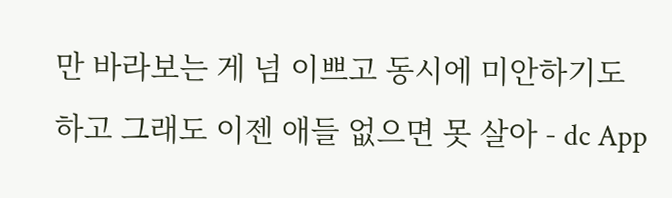만 바라보는 게 넘 이쁘고 동시에 미안하기도 하고 그래도 이젠 애들 없으면 못 살아 - dc App